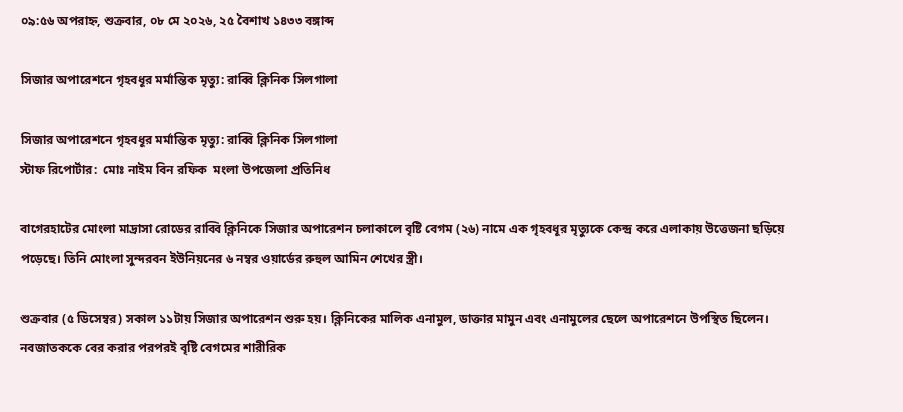০৯:৫৬ অপরাহ্ন, শুক্রবার, ০৮ মে ২০২৬, ২৫ বৈশাখ ১৪৩৩ বঙ্গাব্দ

সিজার অপারেশনে গৃহবধূর মর্মান্তিক মৃত্যু: রাব্বি ক্লিনিক সিলগালা

সিজার অপারেশনে গৃহবধূর মর্মান্তিক মৃত্যু: রাব্বি ক্লিনিক সিলগালা
স্টাফ রিপোর্টার:  মোঃ নাইম বিন রফিক  মংলা উপজেলা প্রতিনিধ

বাগেরহাটের মোংলা মাদ্রাসা রোডের রাব্বি ক্লিনিকে সিজার অপারেশন চলাকালে বৃষ্টি বেগম (২৬) নামে এক গৃহবধূর মৃত্যুকে কেন্দ্র করে এলাকায় উত্তেজনা ছড়িয়ে পড়েছে। তিনি মোংলা সুন্দরবন ইউনিয়নের ৬ নম্বর ওয়ার্ডের রুহুল আমিন শেখের স্ত্রী।

শুক্রবার (৫ ডিসেম্বর) সকাল ১১টায় সিজার অপারেশন শুরু হয়। ক্লিনিকের মালিক এনামুল, ডাক্তার মামুন এবং এনামুলের ছেলে অপারেশনে উপস্থিত ছিলেন। নবজাতককে বের করার পরপরই বৃষ্টি বেগমের শারীরিক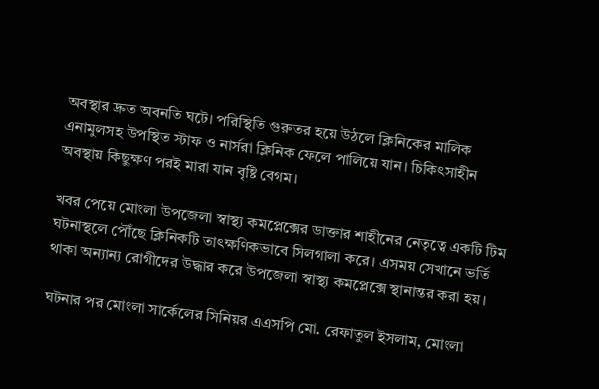অবস্থার দ্রুত অবনতি ঘটে। পরিস্থিতি গুরুতর হয়ে উঠলে ক্লিনিকের মালিক এনামুলসহ উপস্থিত স্টাফ ও নার্সরা ক্লিনিক ফেলে পালিয়ে যান। চিকিৎসাহীন অবস্থায় কিছুক্ষণ পরই মারা যান বৃষ্টি বেগম।

খবর পেয়ে মোংলা উপজেলা স্বাস্থ্য কমপ্লেক্সের ডাক্তার শাহীনের নেতৃত্বে একটি টিম ঘটনাস্থলে পৌঁছে ক্লিনিকটি তাৎক্ষণিকভাবে সিলগালা করে। এসময় সেখানে ভর্তি থাকা অন্যান্য রোগীদের উদ্ধার করে উপজেলা স্বাস্থ্য কমপ্লেক্সে স্থানান্তর করা হয়।

ঘটনার পর মোংলা সার্কেলের সিনিয়র এএসপি মো. রেফাতুল ইসলাম, মোংলা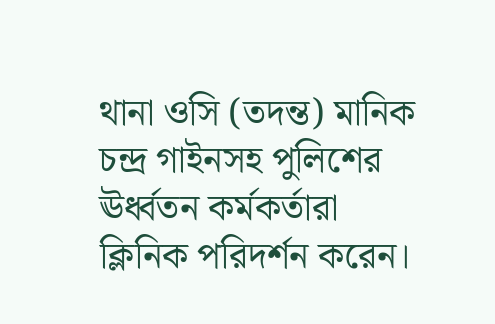থানা ওসি (তদন্ত) মানিক চন্দ্র গাইনসহ পুলিশের ঊর্ধ্বতন কর্মকর্তারা ক্লিনিক পরিদর্শন করেন।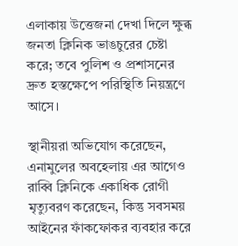এলাকায় উত্তেজনা দেখা দিলে ক্ষুব্ধ জনতা ক্লিনিক ভাঙচুরের চেষ্টা করে; তবে পুলিশ ও প্রশাসনের দ্রুত হস্তক্ষেপে পরিস্থিতি নিয়ন্ত্রণে আসে।

স্থানীয়রা অভিযোগ করেছেন, এনামুলের অবহেলায় এর আগেও রাব্বি ক্লিনিকে একাধিক রোগী মৃত্যুবরণ করেছেন, কিন্তু সবসময় আইনের ফাঁকফোকর ব্যবহার করে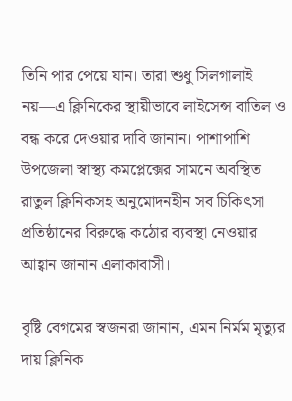তিনি পার পেয়ে যান। তারা শুধু সিলগালাই নয়—এ ক্লিনিকের স্থায়ীভাবে লাইসেন্স বাতিল ও বন্ধ করে দেওয়ার দাবি জানান। পাশাপাশি উপজেলা স্বাস্থ্য কমপ্লেক্সের সামনে অবস্থিত রাতুল ক্লিনিকসহ অনুমোদনহীন সব চিকিৎসা প্রতিষ্ঠানের বিরুদ্ধে কঠোর ব্যবস্থা নেওয়ার আহ্বান জানান এলাকাবাসী।

বৃষ্টি বেগমের স্বজনরা জানান, এমন নির্মম মৃত্যুর দায় ক্লিনিক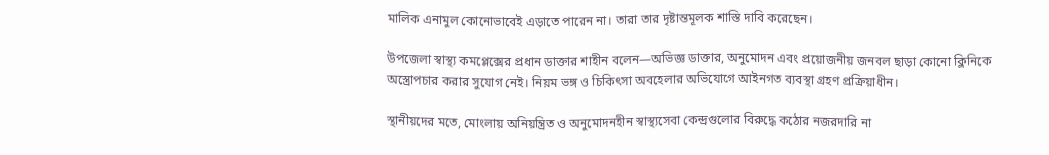মালিক এনামুল কোনোভাবেই এড়াতে পারেন না। তারা তার দৃষ্টান্তমূলক শাস্তি দাবি করেছেন।

উপজেলা স্বাস্থ্য কমপ্লেক্সের প্রধান ডাক্তার শাহীন বলেন—অভিজ্ঞ ডাক্তার, অনুমোদন এবং প্রয়োজনীয় জনবল ছাড়া কোনো ক্লিনিকে অস্ত্রোপচার করার সুযোগ নেই। নিয়ম ভঙ্গ ও চিকিৎসা অবহেলার অভিযোগে আইনগত ব্যবস্থা গ্রহণ প্রক্রিয়াধীন।

স্থানীয়দের মতে, মোংলায় অনিয়ন্ত্রিত ও অনুমোদনহীন স্বাস্থ্যসেবা কেন্দ্রগুলোর বিরুদ্ধে কঠোর নজরদারি না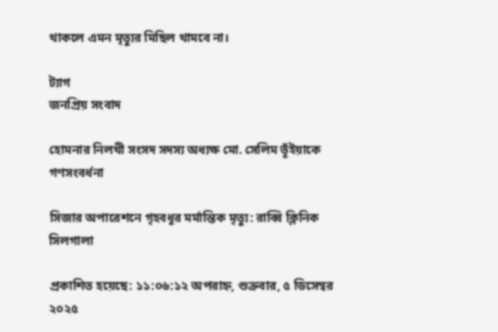থাকলে এমন মৃত্যুর মিছিল থামবে না।

ট্যাগ
জনপ্রিয় সংবাদ

হোমনার নিলখী সংসদ সদস্য অধ্যক্ষ মো. সেলিম ভূঁইয়াকে গণসংবর্ধনা

সিজার অপারেশনে গৃহবধূর মর্মান্তিক মৃত্যু: রাব্বি ক্লিনিক সিলগালা

প্রকাশিত হয়েছে: ১১:০৬:১২ অপরাহ্ন, শুক্রবার, ৫ ডিসেম্বর ২০২৫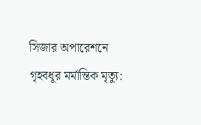সিজার অপারেশনে গৃহবধূর মর্মান্তিক মৃত্যু: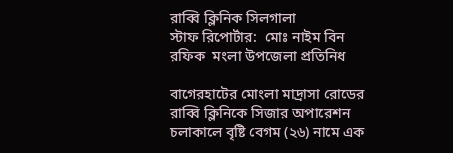রাব্বি ক্লিনিক সিলগালা
স্টাফ রিপোর্টার:  মোঃ নাইম বিন রফিক  মংলা উপজেলা প্রতিনিধ

বাগেরহাটের মোংলা মাদ্রাসা রোডের রাব্বি ক্লিনিকে সিজার অপারেশন চলাকালে বৃষ্টি বেগম (২৬) নামে এক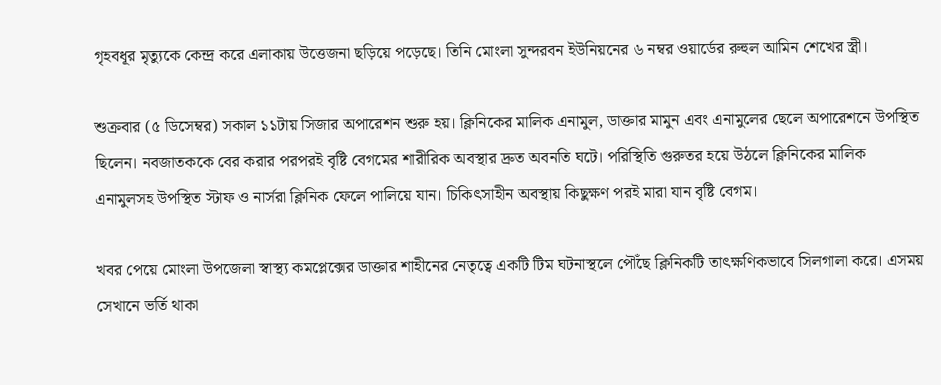গৃহবধূর মৃত্যুকে কেন্দ্র করে এলাকায় উত্তেজনা ছড়িয়ে পড়েছে। তিনি মোংলা সুন্দরবন ইউনিয়নের ৬ নম্বর ওয়ার্ডের রুহুল আমিন শেখের স্ত্রী।

শুক্রবার (৫ ডিসেম্বর) সকাল ১১টায় সিজার অপারেশন শুরু হয়। ক্লিনিকের মালিক এনামুল, ডাক্তার মামুন এবং এনামুলের ছেলে অপারেশনে উপস্থিত ছিলেন। নবজাতককে বের করার পরপরই বৃষ্টি বেগমের শারীরিক অবস্থার দ্রুত অবনতি ঘটে। পরিস্থিতি গুরুতর হয়ে উঠলে ক্লিনিকের মালিক এনামুলসহ উপস্থিত স্টাফ ও নার্সরা ক্লিনিক ফেলে পালিয়ে যান। চিকিৎসাহীন অবস্থায় কিছুক্ষণ পরই মারা যান বৃষ্টি বেগম।

খবর পেয়ে মোংলা উপজেলা স্বাস্থ্য কমপ্লেক্সের ডাক্তার শাহীনের নেতৃত্বে একটি টিম ঘটনাস্থলে পৌঁছে ক্লিনিকটি তাৎক্ষণিকভাবে সিলগালা করে। এসময় সেখানে ভর্তি থাকা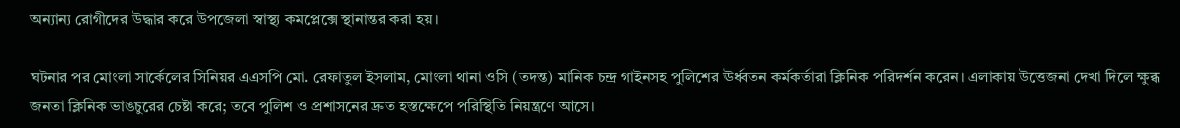অন্যান্য রোগীদের উদ্ধার করে উপজেলা স্বাস্থ্য কমপ্লেক্সে স্থানান্তর করা হয়।

ঘটনার পর মোংলা সার্কেলের সিনিয়র এএসপি মো. রেফাতুল ইসলাম, মোংলা থানা ওসি (তদন্ত) মানিক চন্দ্র গাইনসহ পুলিশের ঊর্ধ্বতন কর্মকর্তারা ক্লিনিক পরিদর্শন করেন। এলাকায় উত্তেজনা দেখা দিলে ক্ষুব্ধ জনতা ক্লিনিক ভাঙচুরের চেষ্টা করে; তবে পুলিশ ও প্রশাসনের দ্রুত হস্তক্ষেপে পরিস্থিতি নিয়ন্ত্রণে আসে।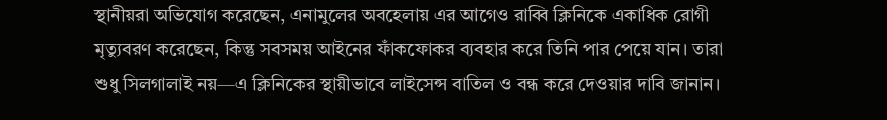স্থানীয়রা অভিযোগ করেছেন, এনামুলের অবহেলায় এর আগেও রাব্বি ক্লিনিকে একাধিক রোগী মৃত্যুবরণ করেছেন, কিন্তু সবসময় আইনের ফাঁকফোকর ব্যবহার করে তিনি পার পেয়ে যান। তারা শুধু সিলগালাই নয়—এ ক্লিনিকের স্থায়ীভাবে লাইসেন্স বাতিল ও বন্ধ করে দেওয়ার দাবি জানান।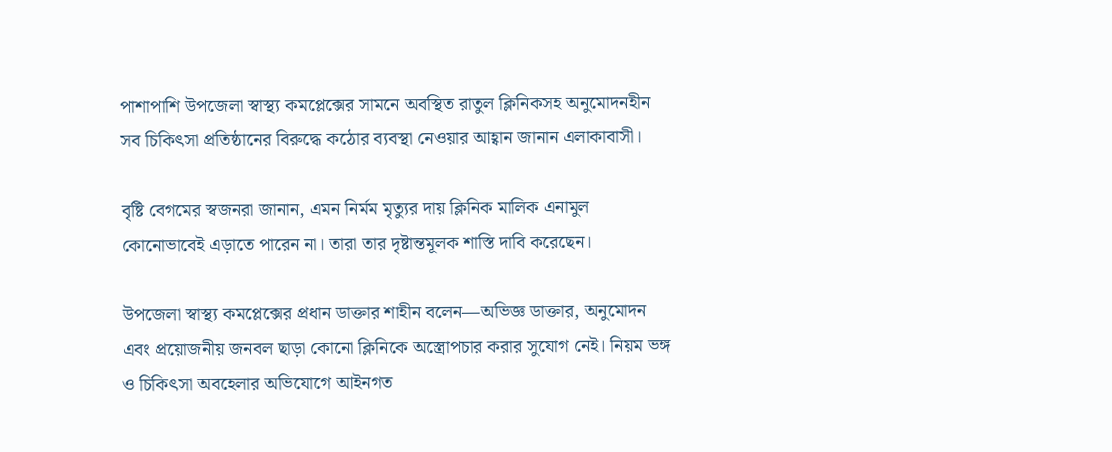পাশাপাশি উপজেলা স্বাস্থ্য কমপ্লেক্সের সামনে অবস্থিত রাতুল ক্লিনিকসহ অনুমোদনহীন সব চিকিৎসা প্রতিষ্ঠানের বিরুদ্ধে কঠোর ব্যবস্থা নেওয়ার আহ্বান জানান এলাকাবাসী।

বৃষ্টি বেগমের স্বজনরা জানান, এমন নির্মম মৃত্যুর দায় ক্লিনিক মালিক এনামুল কোনোভাবেই এড়াতে পারেন না। তারা তার দৃষ্টান্তমূলক শাস্তি দাবি করেছেন।

উপজেলা স্বাস্থ্য কমপ্লেক্সের প্রধান ডাক্তার শাহীন বলেন—অভিজ্ঞ ডাক্তার, অনুমোদন এবং প্রয়োজনীয় জনবল ছাড়া কোনো ক্লিনিকে অস্ত্রোপচার করার সুযোগ নেই। নিয়ম ভঙ্গ ও চিকিৎসা অবহেলার অভিযোগে আইনগত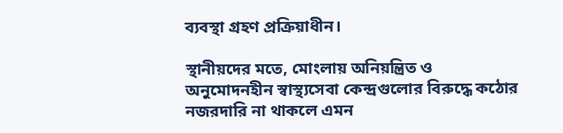ব্যবস্থা গ্রহণ প্রক্রিয়াধীন।

স্থানীয়দের মতে, মোংলায় অনিয়ন্ত্রিত ও অনুমোদনহীন স্বাস্থ্যসেবা কেন্দ্রগুলোর বিরুদ্ধে কঠোর নজরদারি না থাকলে এমন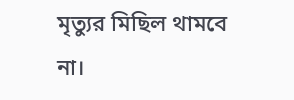মৃত্যুর মিছিল থামবে না।